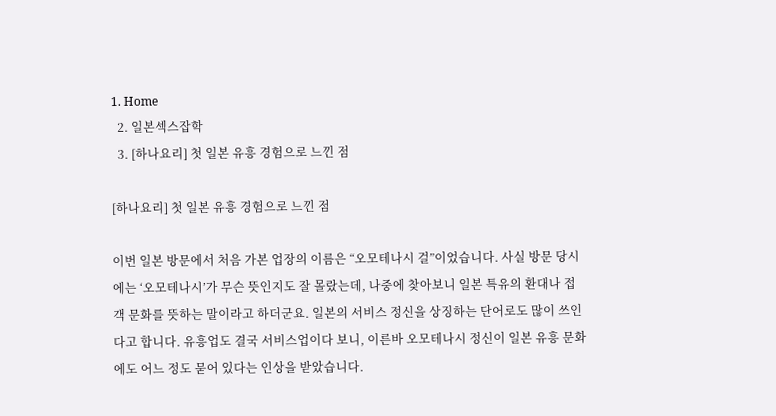1. Home
  2. 일본섹스잡학
  3. [하나요리] 첫 일본 유흥 경험으로 느낀 점

[하나요리] 첫 일본 유흥 경험으로 느낀 점

이번 일본 방문에서 처음 가본 업장의 이름은 “오모테나시 걸”이었습니다. 사실 방문 당시에는 ‘오모테나시’가 무슨 뜻인지도 잘 몰랐는데, 나중에 찾아보니 일본 특유의 환대나 접객 문화를 뜻하는 말이라고 하더군요. 일본의 서비스 정신을 상징하는 단어로도 많이 쓰인다고 합니다. 유흥업도 결국 서비스업이다 보니, 이른바 오모테나시 정신이 일본 유흥 문화에도 어느 정도 묻어 있다는 인상을 받았습니다.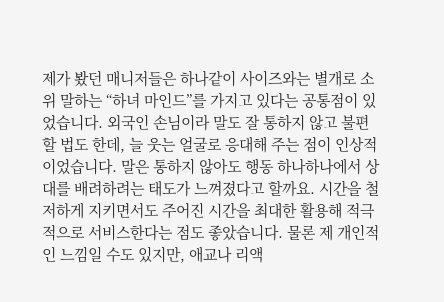제가 봤던 매니저들은 하나같이 사이즈와는 별개로 소위 말하는 “하녀 마인드”를 가지고 있다는 공통점이 있었습니다. 외국인 손님이라 말도 잘 통하지 않고 불편할 법도 한데, 늘 웃는 얼굴로 응대해 주는 점이 인상적이었습니다. 말은 통하지 않아도 행동 하나하나에서 상대를 배려하려는 태도가 느껴졌다고 할까요. 시간을 철저하게 지키면서도 주어진 시간을 최대한 활용해 적극적으로 서비스한다는 점도 좋았습니다. 물론 제 개인적인 느낌일 수도 있지만, 애교나 리액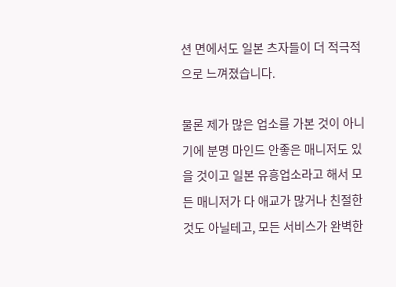션 면에서도 일본 츠자들이 더 적극적으로 느껴졌습니다.

물론 제가 많은 업소를 가본 것이 아니기에 분명 마인드 안좋은 매니저도 있을 것이고 일본 유흥업소라고 해서 모든 매니저가 다 애교가 많거나 친절한 것도 아닐테고, 모든 서비스가 완벽한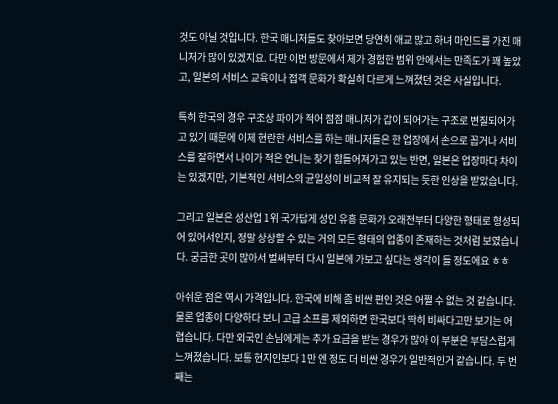것도 아닐 것입니다. 한국 매니저들도 찾아보면 당연히 애교 많고 하녀 마인드를 가진 매니저가 많이 있겠지요. 다만 이번 방문에서 제가 경험한 범위 안에서는 만족도가 꽤 높았고, 일본의 서비스 교육이나 접객 문화가 확실히 다르게 느껴졌던 것은 사실입니다.

특히 한국의 경우 구조상 파이가 적어 점점 매니저가 갑이 되어가는 구조로 변질되어가고 있기 때문에 이제 현란한 서비스를 하는 매니저들은 한 업장에서 손으로 꼽거나 서비스를 잘하면서 나이가 적은 언니는 찾기 힘들어져가고 있는 반면, 일본은 업장마다 차이는 있겠지만, 기본적인 서비스의 균일성이 비교적 잘 유지되는 듯한 인상을 받았습니다.

그리고 일본은 성산업 1위 국가답게 성인 유흥 문화가 오래전부터 다양한 형태로 형성되어 있어서인지, 정말 상상할 수 있는 거의 모든 형태의 업종이 존재하는 것처럼 보였습니다. 궁금한 곳이 많아서 벌써부터 다시 일본에 가보고 싶다는 생각이 들 정도에요 ㅎㅎ

아쉬운 점은 역시 가격입니다. 한국에 비해 좀 비싼 편인 것은 어쩔 수 없는 것 같습니다. 물론 업종이 다양하다 보니 고급 소프를 제외하면 한국보다 딱히 비싸다고만 보기는 어렵습니다. 다만 외국인 손님에게는 추가 요금을 받는 경우가 많아 이 부분은 부담스럽게 느껴졌습니다. 보통 현지인보다 1만 엔 정도 더 비싼 경우가 일반적인거 같습니다. 두 번째는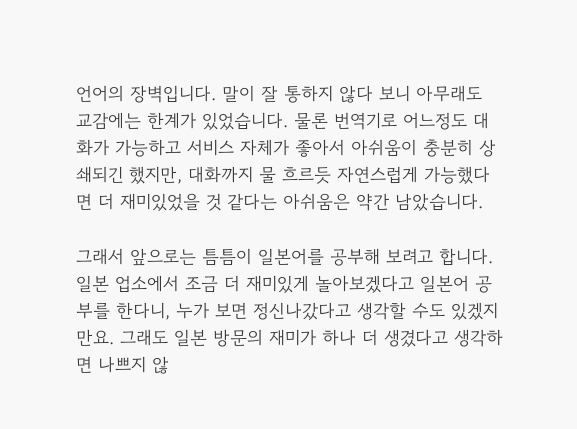언어의 장벽입니다. 말이 잘 통하지 않다 보니 아무래도 교감에는 한계가 있었습니다. 물론 번역기로 어느정도 대화가 가능하고 서비스 자체가 좋아서 아쉬움이 충분히 상쇄되긴 했지만, 대화까지 물 흐르듯 자연스럽게 가능했다면 더 재미있었을 것 같다는 아쉬움은 약간 남았습니다.

그래서 앞으로는 틈틈이 일본어를 공부해 보려고 합니다. 일본 업소에서 조금 더 재미있게 놀아보겠다고 일본어 공부를 한다니, 누가 보면 정신나갔다고 생각할 수도 있겠지만요. 그래도 일본 방문의 재미가 하나 더 생겼다고 생각하면 나쁘지 않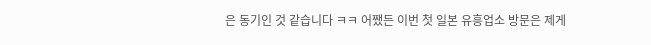은 동기인 것 같습니다 ㅋㅋ 어쨌든 이번 첫 일본 유흥업소 방문은 제게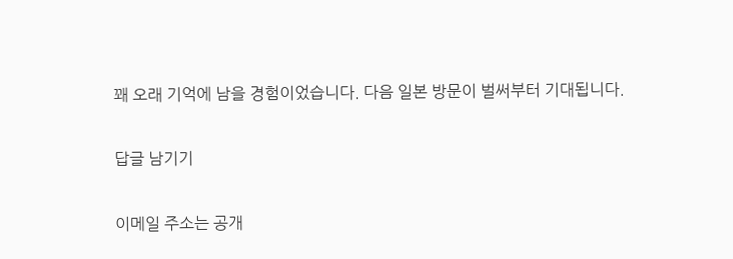꽤 오래 기억에 남을 경험이었습니다. 다음 일본 방문이 벌써부터 기대됩니다.

답글 남기기

이메일 주소는 공개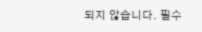되지 않습니다. 필수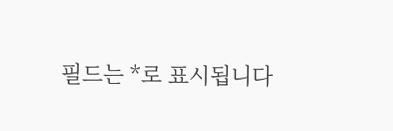필드는 *로 표시됩니다